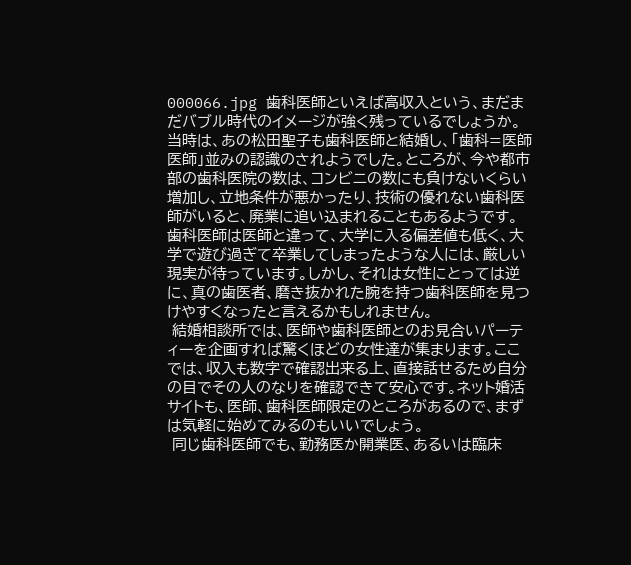000066.jpg 歯科医師といえば高収入という、まだまだバブル時代のイメージが強く残っているでしょうか。当時は、あの松田聖子も歯科医師と結婚し、「歯科=医師医師」並みの認識のされようでした。ところが、今や都市部の歯科医院の数は、コンビニの数にも負けないくらい増加し、立地条件が悪かったり、技術の優れない歯科医師がいると、廃業に追い込まれることもあるようです。
歯科医師は医師と違って、大学に入る偏差値も低く、大学で遊び過ぎて卒業してしまったような人には、厳しい現実が待っています。しかし、それは女性にとっては逆に、真の歯医者、磨き抜かれた腕を持つ歯科医師を見つけやすくなったと言えるかもしれません。
 結婚相談所では、医師や歯科医師とのお見合いパーティーを企画すれば驚くほどの女性達が集まります。ここでは、収入も数字で確認出来る上、直接話せるため自分の目でその人のなりを確認できて安心です。ネット婚活サイトも、医師、歯科医師限定のところがあるので、まずは気軽に始めてみるのもいいでしょう。
 同じ歯科医師でも、勤務医か開業医、あるいは臨床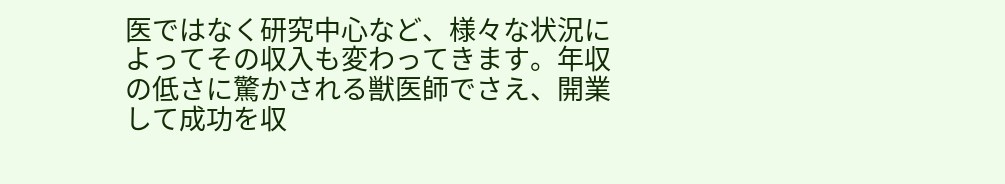医ではなく研究中心など、様々な状況によってその収入も変わってきます。年収の低さに驚かされる獣医師でさえ、開業して成功を収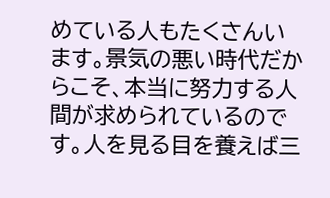めている人もたくさんいます。景気の悪い時代だからこそ、本当に努力する人間が求められているのです。人を見る目を養えば三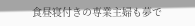食昼寝付きの専業主婦も夢で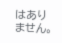はありません。